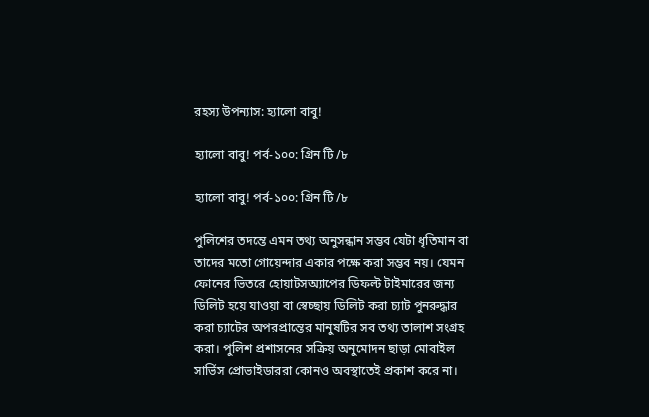রহস্য উপন্যাস: হ্যালো বাবু!

হ্যালো বাবু! পর্ব-১০০: গ্রিন টি /৮

হ্যালো বাবু! পর্ব-১০০: গ্রিন টি /৮

পুলিশের তদন্তে এমন তথ্য অনুসন্ধান সম্ভব যেটা ধৃতিমান বা তাদের মতো গোয়েন্দার একার পক্ষে করা সম্ভব নয়। যেমন ফোনের ভিতরে হোয়াটসঅ্যাপের ডিফল্ট টাইমারের জন্য ডিলিট হয়ে যাওয়া বা স্বেচ্ছায় ডিলিট করা চ্যাট পুনরুদ্ধার করা চ্যাটের অপরপ্রান্তের মানুষটির সব তথ্য তালাশ সংগ্রহ করা। পুলিশ প্রশাসনের সক্রিয় অনুমোদন ছাড়া মোবাইল সার্ভিস প্রোভাইডাররা কোনও অবস্থাতেই প্রকাশ করে না।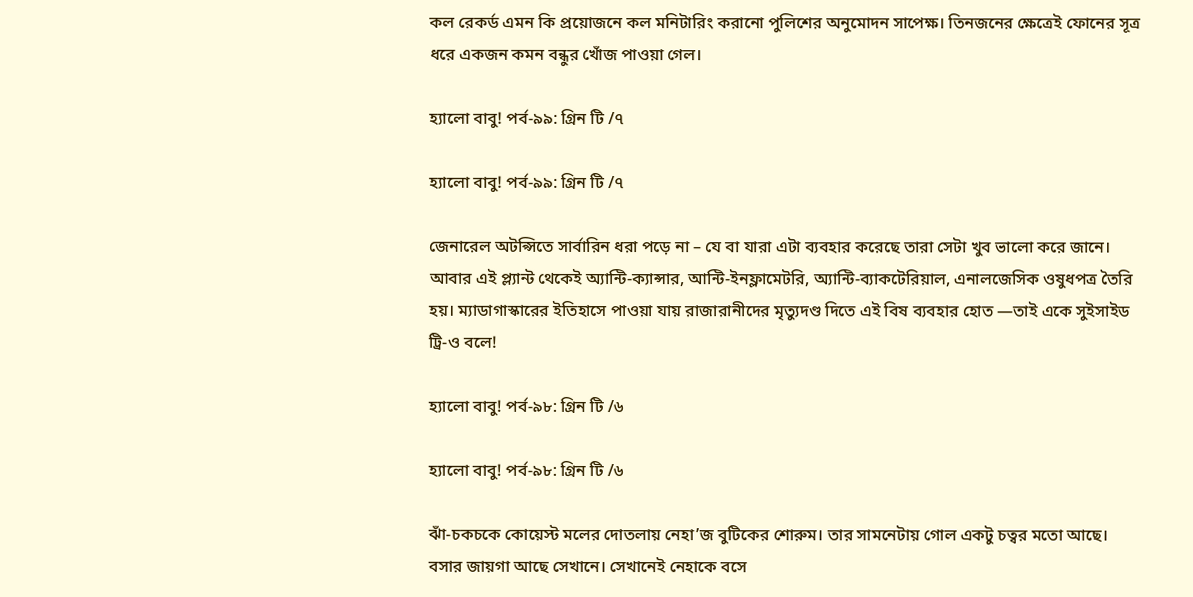কল রেকর্ড এমন কি প্রয়োজনে কল মনিটারিং করানো পুলিশের অনুমোদন সাপেক্ষ। তিনজনের ক্ষেত্রেই ফোনের সূত্র ধরে একজন কমন বন্ধুর খোঁজ পাওয়া গেল।

হ্যালো বাবু! পর্ব-৯৯: গ্রিন টি /৭

হ্যালো বাবু! পর্ব-৯৯: গ্রিন টি /৭

জেনারেল অটপ্সিতে সার্বারিন ধরা পড়ে না – যে বা যারা এটা ব্যবহার করেছে তারা সেটা খুব ভালো করে জানে। আবার এই প্ল্যান্ট থেকেই অ্যান্টি-ক্যান্সার, আন্টি-ইনফ্লামেটরি, অ্যান্টি-ব্যাকটেরিয়াল, এনালজেসিক ওষুধপত্র তৈরি হয়। ম্যাডাগাস্কারের ইতিহাসে পাওয়া যায় রাজারানীদের মৃত্যুদণ্ড দিতে এই বিষ ব্যবহার হোত —তাই একে সুইসাইড ট্রি-ও বলে!

হ্যালো বাবু! পর্ব-৯৮: গ্রিন টি /৬

হ্যালো বাবু! পর্ব-৯৮: গ্রিন টি /৬

ঝাঁ-চকচকে কোয়েস্ট মলের দোতলায় নেহা’জ বুটিকের শোরুম। তার সামনেটায় গোল একটু চত্বর মতো আছে। বসার জায়গা আছে সেখানে। সেখানেই নেহাকে বসে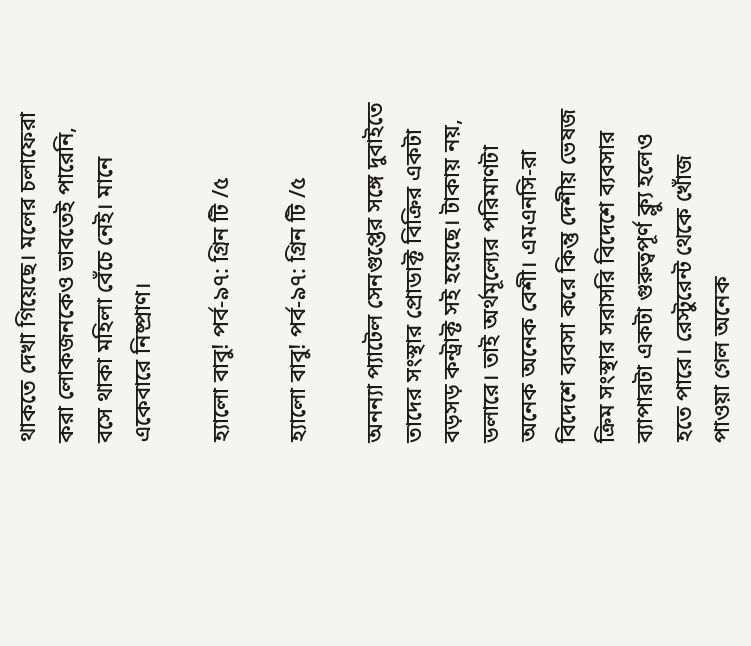থাকতে দেখা গিয়েছে। মলের চলাফেরা করা লোকজনকেও ভাবতেই পারেনি, বসে থাকা মহিলা বেঁচে নেই। মানে একেবারে নিষ্প্রাণ।

হ্যালো বাবু! পর্ব-৯৭: গ্রিন টি /৫

হ্যালো বাবু! পর্ব-৯৭: গ্রিন টি /৫

অনন্যা প্যাটেল সেনগুপ্তের সঙ্গে দুবাইতে তাদের সংস্থার প্রোডাক্ট বিক্রির একটা বড়সড় কন্ট্রাক্ট সই হয়েছে। টাকায় নয়, ডলারে। তাই অর্থমূল্যের পরিমাণটা অনেক অনেক বেশী। এমএনসি-রা বিদেশে ব্যবসা করে কিন্তু দেশীয় ভেষজ ক্রিম সংস্থার সরাসরি বিদেশে ব্যবসার ব্যাপারটা একটা গুরুত্বপূর্ণ ক্ল্যু হলেও হতে পারে। রেস্টুরেন্ট থেকে খোঁজ পাওয়া গেল অনেক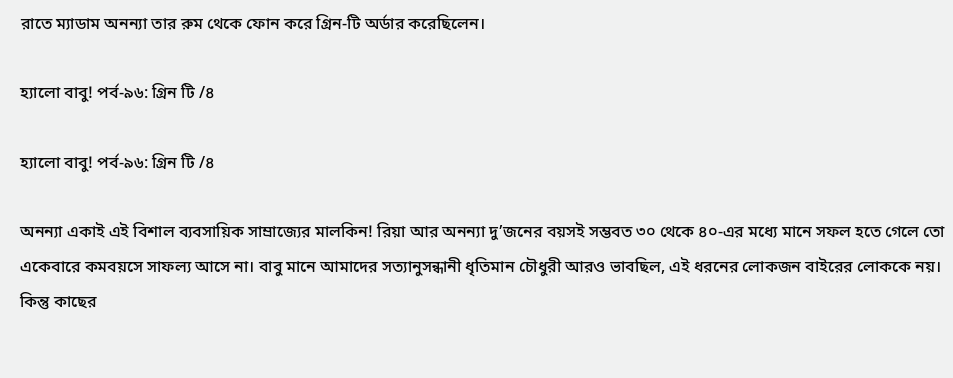রাতে ম্যাডাম অনন্যা তার রুম থেকে ফোন করে গ্রিন-টি অর্ডার করেছিলেন।

হ্যালো বাবু! পর্ব-৯৬: গ্রিন টি /৪

হ্যালো বাবু! পর্ব-৯৬: গ্রিন টি /৪

অনন্যা একাই এই বিশাল ব্যবসায়িক সাম্রাজ্যের মালকিন! রিয়া আর অনন্যা দু’জনের বয়সই সম্ভবত ৩০ থেকে ৪০-এর মধ্যে মানে সফল হতে গেলে তো একেবারে কমবয়সে সাফল্য আসে না। বাবু মানে আমাদের সত্যানুসন্ধানী ধৃতিমান চৌধুরী আরও ভাবছিল, এই ধরনের লোকজন বাইরের লোককে নয়। কিন্তু কাছের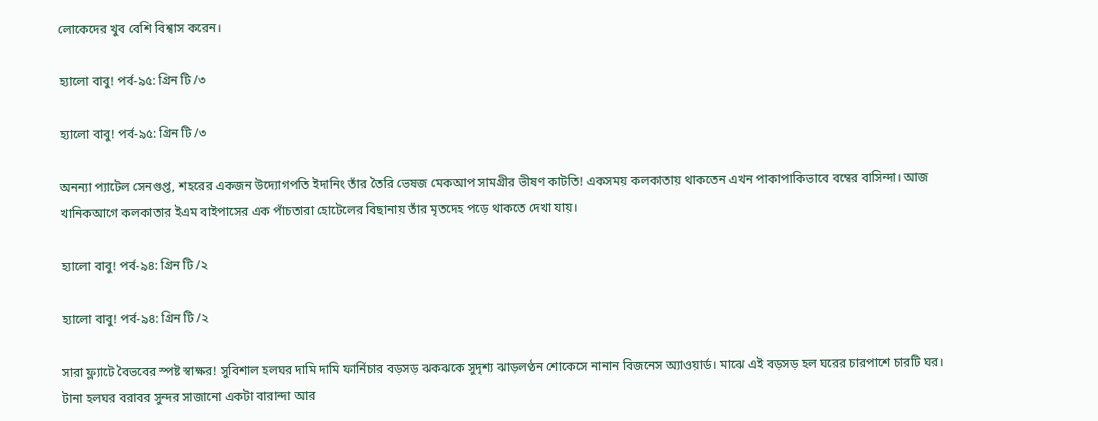লোকেদের খুব বেশি বিশ্বাস করেন।

হ্যালো বাবু! পর্ব-৯৫: গ্রিন টি /৩

হ্যালো বাবু! পর্ব-৯৫: গ্রিন টি /৩

অনন্যা প্যাটেল সেনগুপ্ত, শহরের একজন উদ্যোগপতি ইদানিং তাঁর তৈরি ভেষজ মেকআপ সামগ্রীর ভীষণ কাটতি! একসময় কলকাতায় থাকতেন এখন পাকাপাকিভাবে বম্বের বাসিন্দা। আজ খানিকআগে কলকাতার ইএম বাইপাসের এক পাঁচতারা হোটেলের বিছানায় তাঁর মৃতদেহ পড়ে থাকতে দেখা যায়।

হ্যালো বাবু! পর্ব-৯৪: গ্রিন টি /২

হ্যালো বাবু! পর্ব-৯৪: গ্রিন টি /২

সারা ফ্ল্যাটে বৈভবের স্পষ্ট স্বাক্ষর! সুবিশাল হলঘর দামি দামি ফার্নিচার বড়সড় ঝকঝকে সুদৃশ্য ঝাড়লণ্ঠন শোকেসে নানান বিজনেস অ্যাওয়ার্ড। মাঝে এই বড়সড় হল ঘরের চারপাশে চারটি ঘর। টানা হলঘর বরাবর সুন্দর সাজানো একটা বারান্দা আর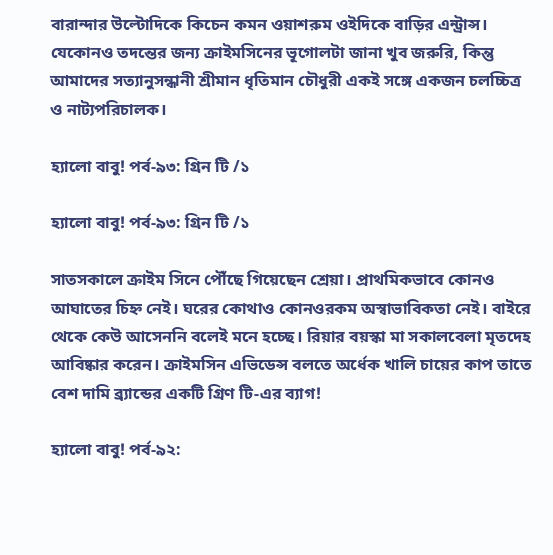বারান্দার উল্টোদিকে কিচেন কমন ওয়াশরুম ওইদিকে বাড়ির এন্ট্রান্স। যেকোনও তদন্তের জন্য ক্রাইমসিনের ভূগোলটা জানা খুব জরুরি, কিন্তু আমাদের সত্যানুসন্ধানী শ্রীমান ধৃতিমান চৌধুরী একই সঙ্গে একজন চলচ্চিত্র ও নাট্যপরিচালক।

হ্যালো বাবু! পর্ব-৯৩: গ্রিন টি /১

হ্যালো বাবু! পর্ব-৯৩: গ্রিন টি /১

সাতসকালে ক্রাইম সিনে পৌঁছে গিয়েছেন শ্রেয়া। প্রাথমিকভাবে কোনও আঘাতের চিহ্ন নেই। ঘরের কোথাও কোনওরকম অস্বাভাবিকতা নেই। বাইরে থেকে কেউ আসেননি বলেই মনে হচ্ছে। রিয়ার বয়স্কা মা সকালবেলা মৃতদেহ আবিষ্কার করেন। ক্রাইমসিন এভিডেন্স বলতে অর্ধেক খালি চায়ের কাপ তাতে বেশ দামি ব্র্যান্ডের একটি গ্রিণ টি-এর ব্যাগ!

হ্যালো বাবু! পর্ব-৯২: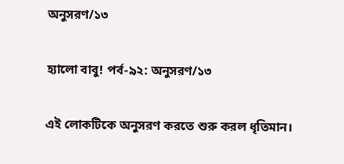অনুসরণ/১৩

হ্যালো বাবু! পর্ব-৯২: অনুসরণ/১৩

এই লোকটিকে অনুসরণ করতে শুরু করল ধৃতিমান।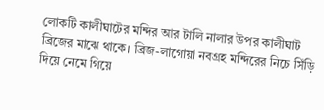লোকটি কালীঘাটের মন্দির আর টালি নালার উপর কালীঘাট ব্রিজের মাঝে থাকে। ব্রিজ-লাগোয়া নবগ্রহ মন্দিরের নিচে সিঁড়ি দিয়ে নেমে গিয়ে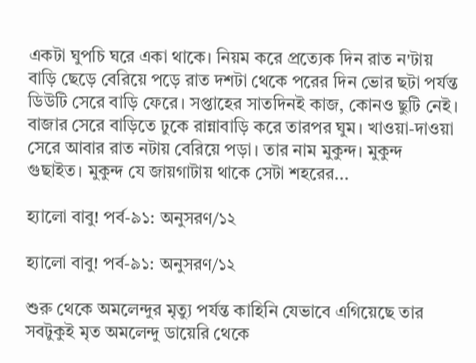একটা ঘুপচি ঘরে একা থাকে। নিয়ম করে প্রত্যেক দিন রাত ন'টায় বাড়ি ছেড়ে বেরিয়ে পড়ে রাত দশটা থেকে পরের দিন ভোর ছটা পর্যন্ত ডিউটি সেরে বাড়ি ফেরে। সপ্তাহের সাতদিনই কাজ, কোনও ছুটি নেই। বাজার সেরে বাড়িতে ঢুকে রান্নাবাড়ি করে তারপর ঘুম। খাওয়া-দাওয়া সেরে আবার রাত নটায় বেরিয়ে পড়া। তার নাম মুকুন্দ। মুকুন্দ গুছাইত। মুকুন্দ যে জায়গাটায় থাকে সেটা শহরের...

হ্যালো বাবু! পর্ব-৯১: অনুসরণ/১২

হ্যালো বাবু! পর্ব-৯১: অনুসরণ/১২

শুরু থেকে অমলেন্দুর মৃত্যু পর্যন্ত কাহিনি যেভাবে এগিয়েছে তার সবটুকুই মৃত অমলেন্দু ডায়েরি থেকে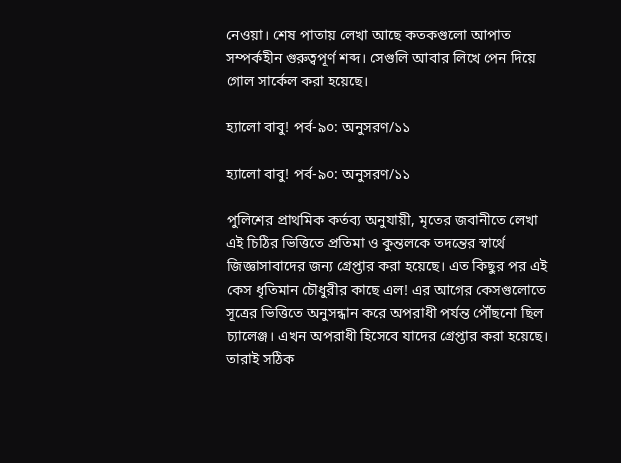নেওয়া। শেষ পাতায় লেখা আছে কতকগুলো আপাত সম্পর্কহীন গুরুত্বপূর্ণ শব্দ। সেগুলি আবার লিখে পেন দিয়ে গোল সার্কেল করা হয়েছে।

হ্যালো বাবু! পর্ব-৯০: অনুসরণ/১১

হ্যালো বাবু! পর্ব-৯০: অনুসরণ/১১

পুলিশের প্রাথমিক কর্তব্য অনুযায়ী, মৃতের জবানীতে লেখা এই চিঠির ভিত্তিতে প্রতিমা ও কুন্তলকে তদন্তের স্বার্থে জিজ্ঞাসাবাদের জন্য গ্রেপ্তার করা হয়েছে। এত কিছুর পর এই কেস ধৃতিমান চৌধুরীর কাছে এল! এর আগের কেসগুলোতে সূত্রের ভিত্তিতে অনুসন্ধান করে অপরাধী পর্যন্ত পৌঁছনো ছিল চ্যালেঞ্জ। এখন অপরাধী হিসেবে যাদের গ্রেপ্তার করা হয়েছে। তারাই সঠিক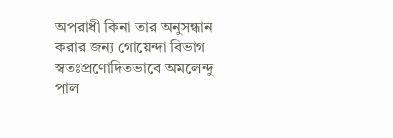অপরাধী কিনা তার অনুসন্ধান করার জন্য গোয়েন্দা বিভাগ স্বতঃপ্রণোদিতভাবে অমলেন্দু পাল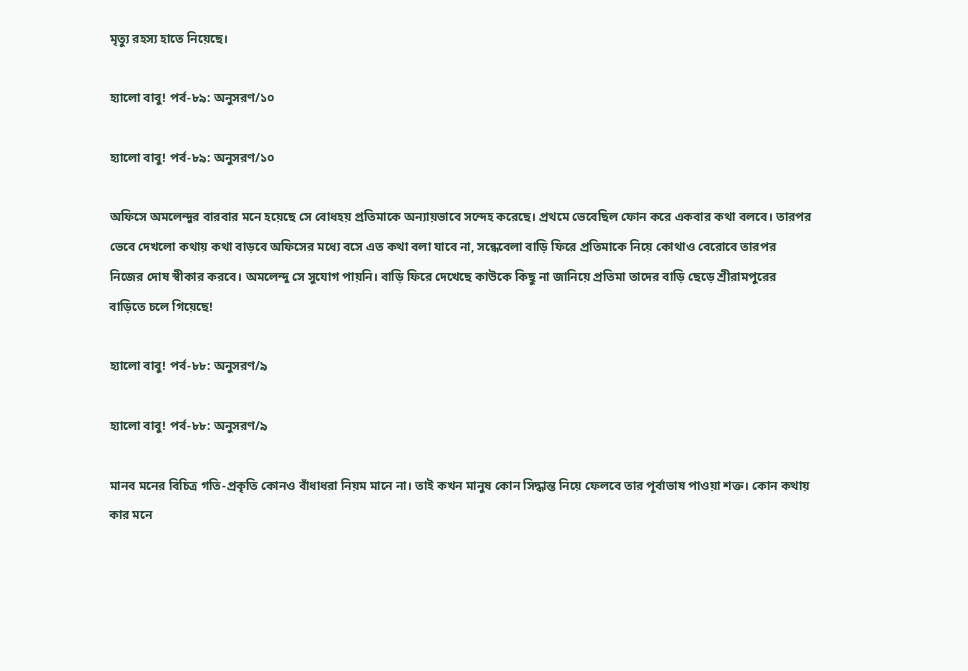মৃত্যু রহস্য হাতে নিয়েছে।

হ্যালো বাবু! পর্ব-৮৯: অনুসরণ/১০

হ্যালো বাবু! পর্ব-৮৯: অনুসরণ/১০

অফিসে অমলেন্দুর বারবার মনে হয়েছে সে বোধহয় প্রতিমাকে অন্যায়ভাবে সন্দেহ করেছে। প্রথমে ভেবেছিল ফোন করে একবার কথা বলবে। তারপর ভেবে দেখলো কথায় কথা বাড়বে অফিসের মধ্যে বসে এত কথা বলা যাবে না, সন্ধেবেলা বাড়ি ফিরে প্রতিমাকে নিয়ে কোথাও বেরোবে তারপর নিজের দোষ স্বীকার করবে। অমলেন্দু সে সুযোগ পায়নি। বাড়ি ফিরে দেখেছে কাউকে কিছু না জানিয়ে প্রতিমা তাদের বাড়ি ছেড়ে শ্রীরামপুরের বাড়িতে চলে গিয়েছে!

হ্যালো বাবু! পর্ব-৮৮: অনুসরণ/৯

হ্যালো বাবু! পর্ব-৮৮: অনুসরণ/৯

মানব মনের বিচিত্র গতি-প্রকৃতি কোনও বাঁধাধরা নিয়ম মানে না। তাই কখন মানুষ কোন সিদ্ধান্ত নিয়ে ফেলবে তার পূর্বাভাষ পাওয়া শক্ত। কোন কথায় কার মনে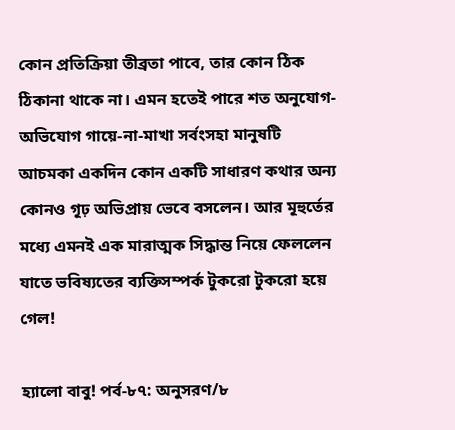কোন প্রতিক্রিয়া তীব্রতা পাবে, তার কোন ঠিক ঠিকানা থাকে না। এমন হতেই পারে শত অনুযোগ-অভিযোগ গায়ে-না-মাখা সর্বংসহা মানুষটি আচমকা একদিন কোন একটি সাধারণ কথার অন্য কোনও গূঢ় অভিপ্রায় ভেবে বসলেন। আর মূহুর্তের মধ্যে এমনই এক মারাত্মক সিদ্ধান্ত নিয়ে ফেললেন যাতে ভবিষ্যতের ব্যক্তিসম্পর্ক টুকরো টুকরো হয়ে গেল!

হ্যালো বাবু! পর্ব-৮৭: অনুসরণ/৮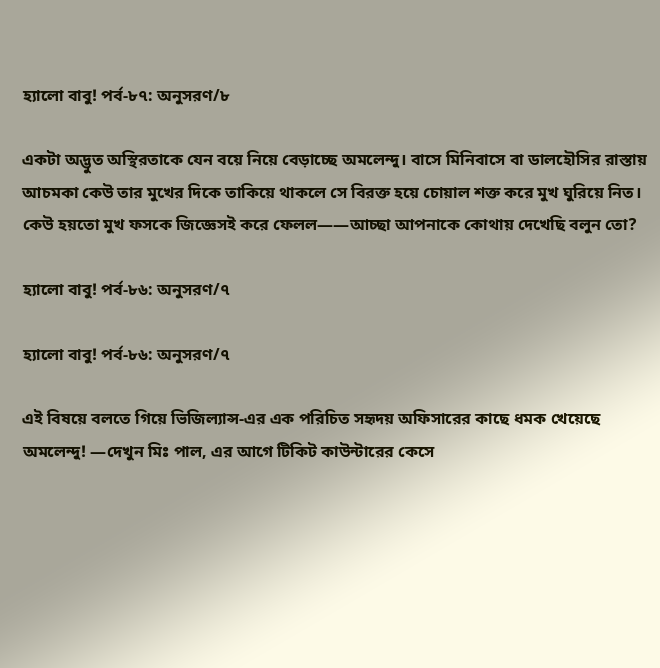হ্যালো বাবু! পর্ব-৮৭: অনুসরণ/৮

একটা অদ্ভুত অস্থিরতাকে যেন বয়ে নিয়ে বেড়াচ্ছে অমলেন্দু। বাসে মিনিবাসে বা ডালহৌসির রাস্তায় আচমকা কেউ তার মুখের দিকে তাকিয়ে থাকলে সে বিরক্ত হয়ে চোয়াল শক্ত করে মুখ ঘুরিয়ে নিত। কেউ হয়তো মুখ ফসকে জিজ্ঞেসই করে ফেলল——আচ্ছা আপনাকে কোথায় দেখেছি বলুন তো?

হ্যালো বাবু! পর্ব-৮৬: অনুসরণ/৭

হ্যালো বাবু! পর্ব-৮৬: অনুসরণ/৭

এই বিষয়ে বলতে গিয়ে ভিজিল্যান্স-এর এক পরিচিত সহৃদয় অফিসারের কাছে ধমক খেয়েছে অমলেন্দু! —দেখুন মিঃ পাল, এর আগে টিকিট কাউন্টারের কেসে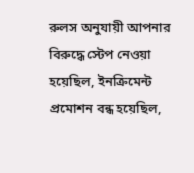রুলস অনুযায়ী আপনার বিরুদ্ধে স্টেপ নেওয়া হয়েছিল, ইনক্রিমেন্ট প্রমোশন বন্ধ হয়েছিল,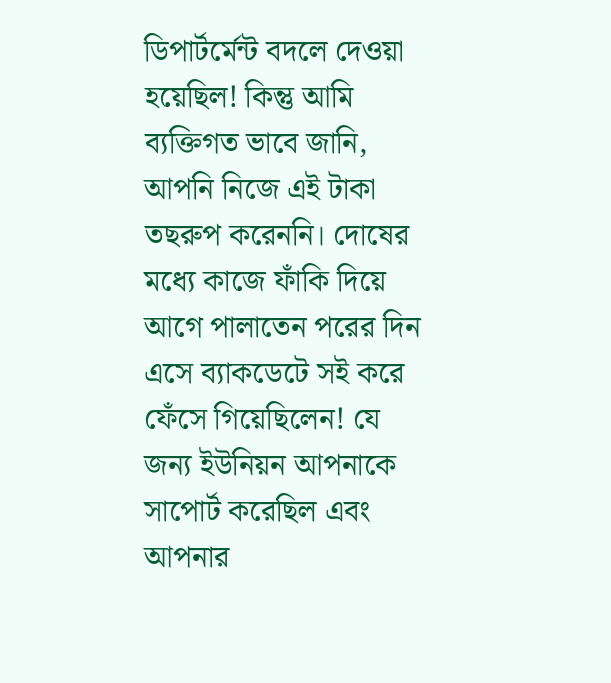ডিপার্টর্মেন্ট বদলে দেওয়া হয়েছিল! কিন্তু আমি ব্যক্তিগত ভাবে জানি, আপনি নিজে এই টাকা তছরুপ করেননি। দোষের মধ্যে কাজে ফাঁকি দিয়ে আগে পালাতেন পরের দিন এসে ব্যাকডেটে সই করে ফেঁসে গিয়েছিলেন! যে জন্য ইউনিয়ন আপনাকে সাপোর্ট করেছিল এবং আপনার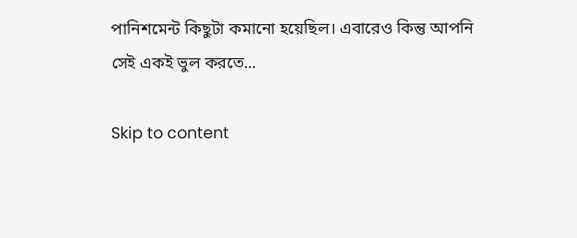পানিশমেন্ট কিছুটা কমানো হয়েছিল। এবারেও কিন্তু আপনি সেই একই ভুল করতে...

Skip to content